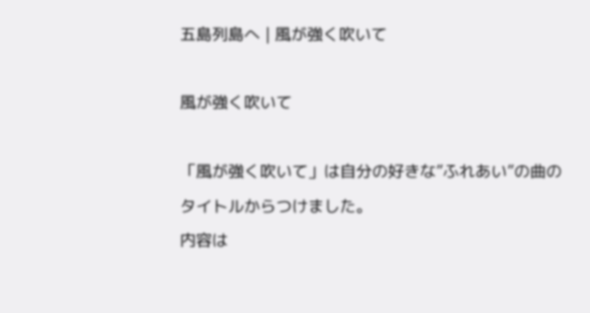五島列島へ | 風が強く吹いて

風が強く吹いて

「風が強く吹いて」は自分の好きな”ふれあい”の曲のタイトルからつけました。
内容は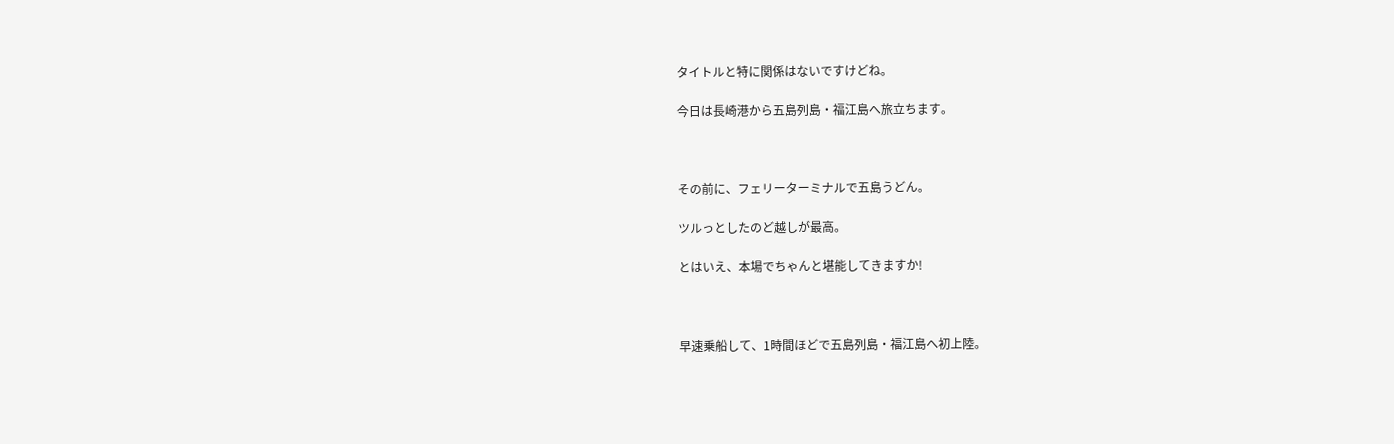タイトルと特に関係はないですけどね。

今日は長崎港から五島列島・福江島へ旅立ちます。



その前に、フェリーターミナルで五島うどん。

ツルっとしたのど越しが最高。

とはいえ、本場でちゃんと堪能してきますか!



早速乗船して、1時間ほどで五島列島・福江島へ初上陸。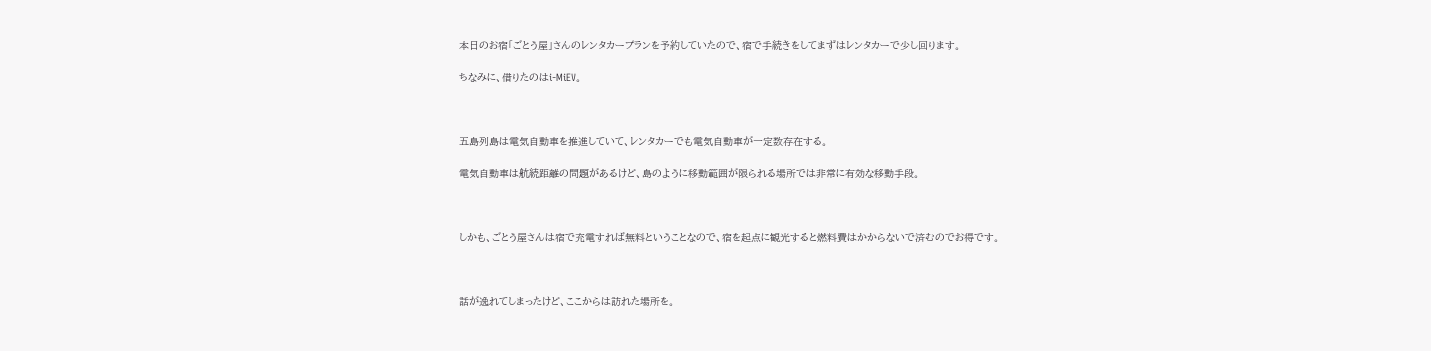本日のお宿「ごとう屋」さんのレンタカープランを予約していたので、宿で手続きをしてまずはレンタカーで少し回ります。

ちなみに、借りたのはi-MiEV。



五島列島は電気自動車を推進していて、レンタカーでも電気自動車が一定数存在する。

電気自動車は航続距離の問題があるけど、島のように移動範囲が限られる場所では非常に有効な移動手段。



しかも、ごとう屋さんは宿で充電すれば無料ということなので、宿を起点に観光すると燃料費はかからないで済むのでお得です。



話が逸れてしまったけど、ここからは訪れた場所を。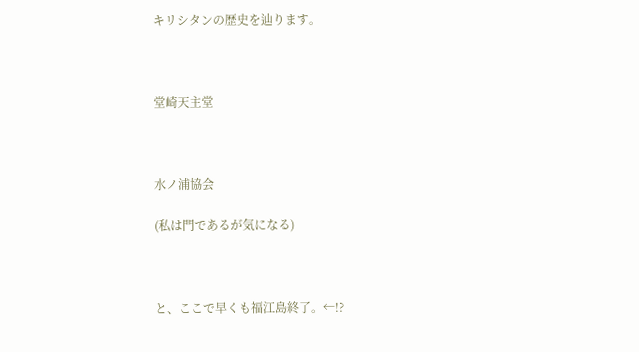キリシタンの歴史を辿ります。



堂崎天主堂



水ノ浦協会

(私は門であるが気になる)



と、ここで早くも福江島終了。←!?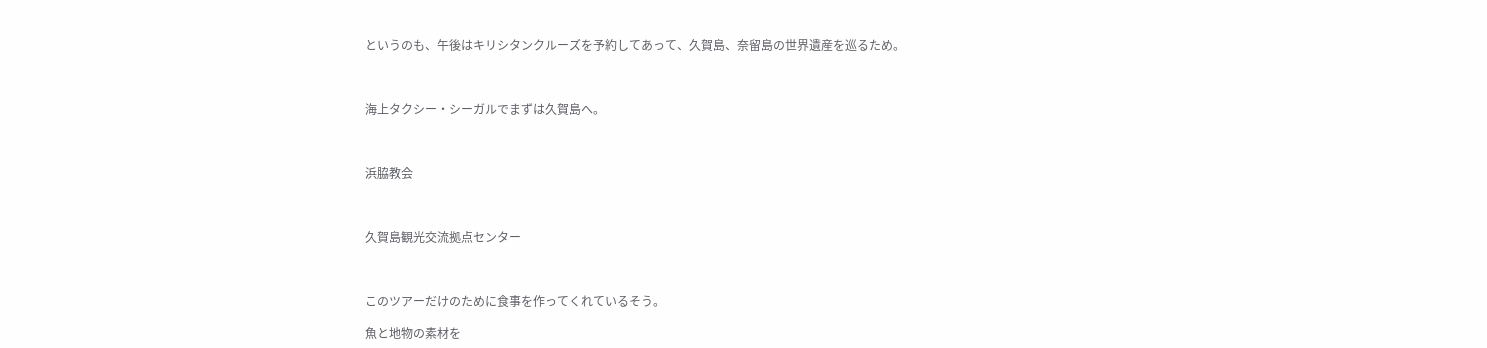というのも、午後はキリシタンクルーズを予約してあって、久賀島、奈留島の世界遺産を巡るため。



海上タクシー・シーガルでまずは久賀島へ。



浜脇教会



久賀島観光交流拠点センター



このツアーだけのために食事を作ってくれているそう。

魚と地物の素材を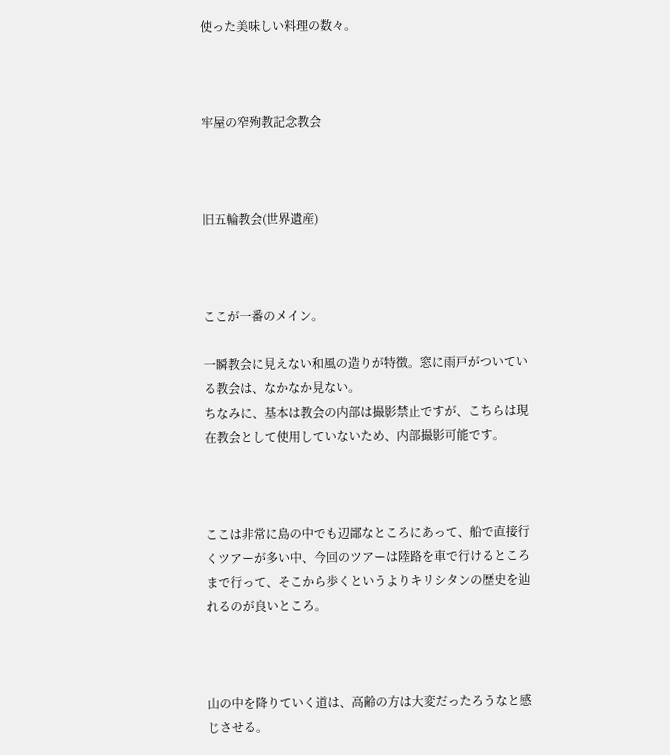使った美味しい料理の数々。



牢屋の窄殉教記念教会



旧五輪教会(世界遺産)



ここが一番のメイン。

一瞬教会に見えない和風の造りが特徴。窓に雨戸がついている教会は、なかなか見ない。
ちなみに、基本は教会の内部は撮影禁止ですが、こちらは現在教会として使用していないため、内部撮影可能です。



ここは非常に島の中でも辺鄙なところにあって、船で直接行くツアーが多い中、今回のツアーは陸路を車で行けるところまで行って、そこから歩くというよりキリシタンの歴史を辿れるのが良いところ。



山の中を降りていく道は、高齢の方は大変だったろうなと感じさせる。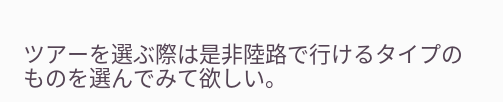ツアーを選ぶ際は是非陸路で行けるタイプのものを選んでみて欲しい。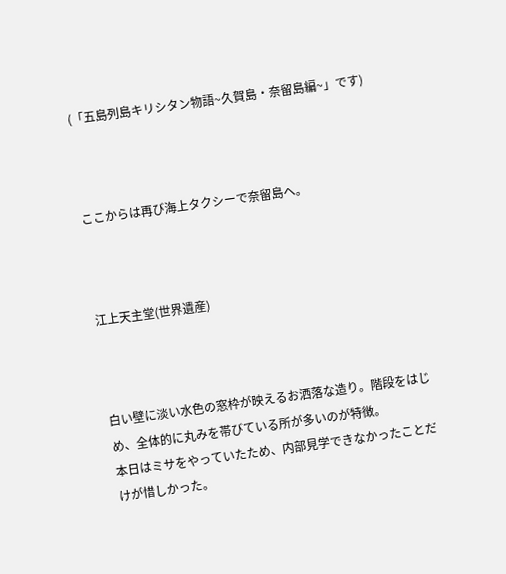(「五島列島キリシタン物語~久賀島・奈留島編~」です)



ここからは再び海上タクシーで奈留島へ。



江上天主堂(世界遺産)



白い壁に淡い水色の窓枠が映えるお洒落な造り。階段をはじめ、全体的に丸みを帯びている所が多いのが特徴。
本日はミサをやっていたため、内部見学できなかったことだけが惜しかった。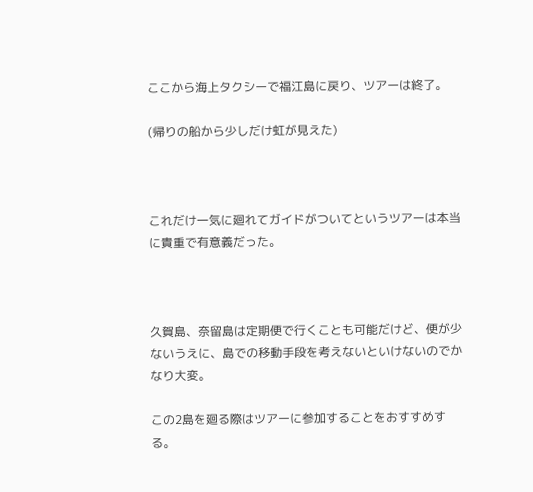ここから海上タクシーで福江島に戻り、ツアーは終了。

(帰りの船から少しだけ虹が見えた)



これだけ一気に廻れてガイドがついてというツアーは本当に貴重で有意義だった。



久賀島、奈留島は定期便で行くことも可能だけど、便が少ないうえに、島での移動手段を考えないといけないのでかなり大変。

この2島を廻る際はツアーに参加することをおすすめする。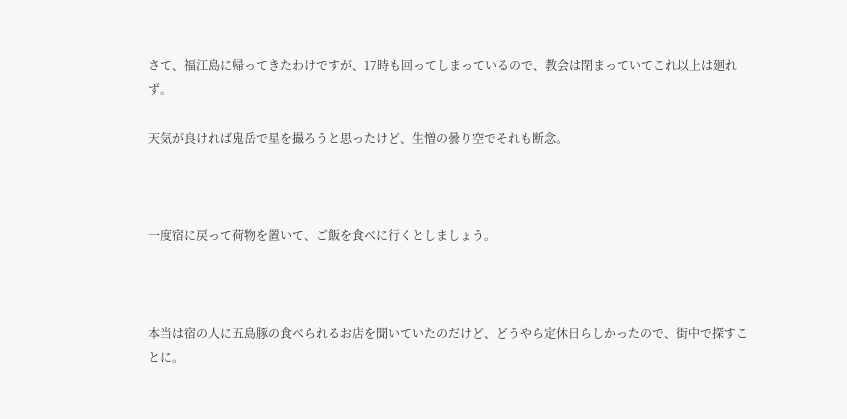さて、福江島に帰ってきたわけですが、17時も回ってしまっているので、教会は閉まっていてこれ以上は廻れず。

天気が良ければ鬼岳で星を撮ろうと思ったけど、生憎の曇り空でそれも断念。



一度宿に戻って荷物を置いて、ご飯を食べに行くとしましょう。



本当は宿の人に五島豚の食べられるお店を聞いていたのだけど、どうやら定休日らしかったので、街中で探すことに。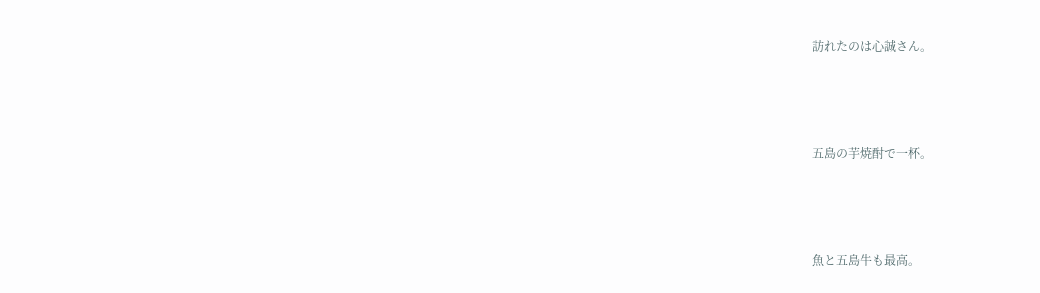訪れたのは心誠さん。



五島の芋焼酎で一杯。



魚と五島牛も最高。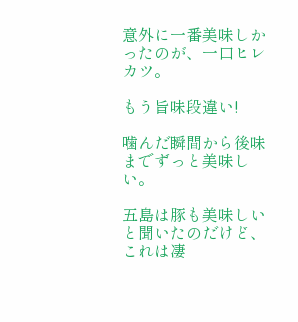意外に一番美味しかったのが、一口ヒレカツ。

もう旨味段違い!

噛んだ瞬間から後味までずっと美味しい。

五島は豚も美味しいと聞いたのだけど、これは凄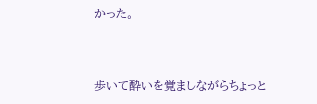かった。



歩いて酔いを覚ましながらちょっと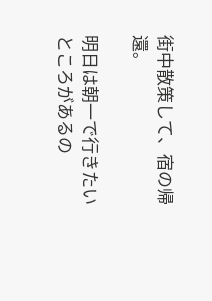街中散策して、宿の帰還。

明日は朝一で行きたいところがあるの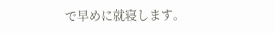で早めに就寝します。